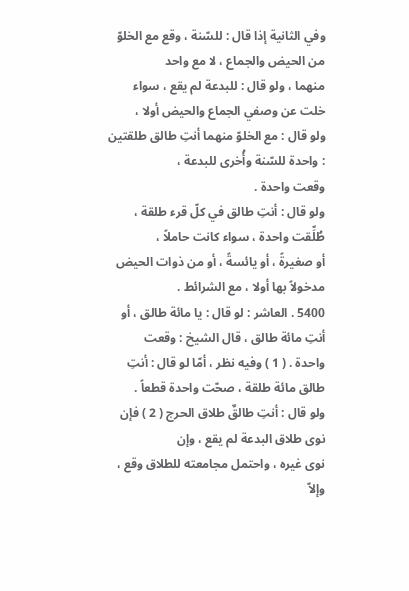وفي الثانية إذا قال : للسّنة ، وقع مع الخلوّ من الحيض والجماع ، لا مع واحد
منهما ، ولو قال : للبدعة لم يقع ، سواء خلت عن وصفي الجماع والحيض أولا ،
ولو قال : مع الخلوّ منهما أنتِ طالق طلقتين : واحدة للسّنة وأُخرى للبدعة ،
وقعت واحدة .
ولو قال : أنتِ طالق في كلّ قرء طلقة ، طُلِّقت واحدة ، سواء كانت حاملاً ،
أو صغيرةً ، أو يائسةً ، أو من ذوات الحيض مدخولاً بها أولا ، مع الشرائط .
5400 . العاشر : لو قال : يا مائة طالق ، أو أنتِ مائة طالق ، قال الشيخ : وقعت
واحدة . ( 1 ) وفيه نظر ، أمّا لو قال : أنتِ طالق مائة طلقة ، صحّت واحدة قطعاً .
ولو قال : أنتِ طالقٌ طلاق الحرج ( 2 ) فإن نوى طلاق البدعة لم يقع ، وإن
نوى غيره ، واحتمل مجامعته للطلاق وقع ، وإلاّ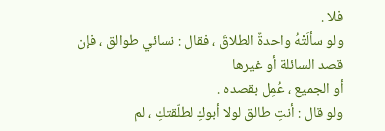فلا .
ولو سألَتْهُ واحدةٌ الطلاقَ ، فقال : نسائي طوالق ، فإن قصد السائلة أو غيرها
أو الجميع ، عُمِل بقصده .
ولو قال : أنتِ طالق لولا أبوكِ لطلّقتكِ ، لم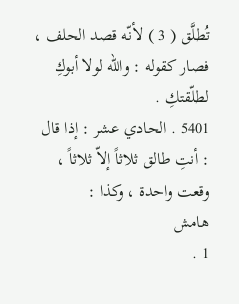تُطلَّق ( 3 ) لأنّه قصد الحلف ،
فصار كقوله : والله لولا أبوكِ لطلّقتكِ .
5401 . الحادي عشر : إذا قال : أنتِ طالق ثلاثاً إلاّ ثلاثاً ، وقعت واحدة ، وكذا :
هامش
1 .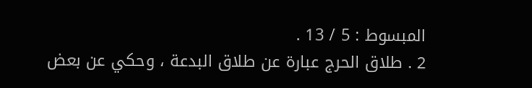المبسوط : 5 / 13 .
2 . طلاق الحرج عبارة عن طلاق البدعة ، وحكي عن بعض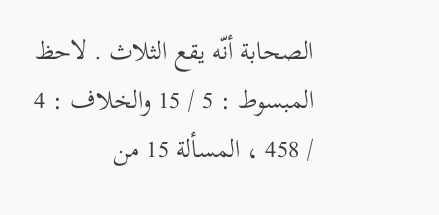الصحابة أنّه يقع الثلاث . لاحظ
المبسوط : 5 / 15 والخلاف : 4 / 458 ، المسألة 15 من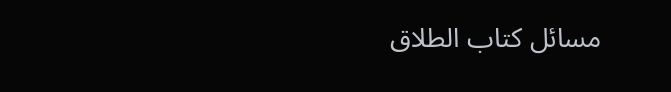مسائل كتاب الطلاق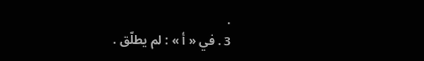.
3 . في « أ » : لم يطلّق .